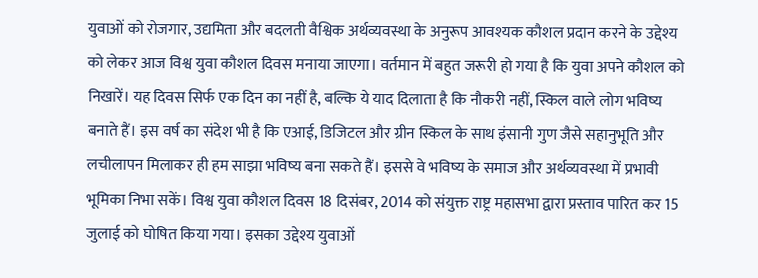युवाओं को रोजगार, उद्यमिता और बदलती वैश्विक अर्थव्यवस्था के अनुरूप आवश्यक कौशल प्रदान करने के उद्देश्य को लेकर आज विश्व युवा कौशल दिवस मनाया जाएगा। वर्तमान में बहुत जरूरी हो गया है कि युवा अपने कौशल को निखारें। यह दिवस सिर्फ एक दिन का नहीं है, बल्कि ये याद दिलाता है कि नौकरी नहीं, स्किल वाले लोग भविष्य बनाते हैं। इस वर्ष का संदेश भी है कि एआई, डिजिटल और ग्रीन स्किल के साथ इंसानी गुण जैसे सहानुभूति और लचीलापन मिलाकर ही हम साझा भविष्य बना सकते हैं। इससे वे भविष्य के समाज और अर्थव्यवस्था में प्रभावी भूमिका निभा सकें। विश्व युवा कौशल दिवस 18 दिसंबर, 2014 को संयुक्त राष्ट्र महासभा द्वारा प्रस्ताव पारित कर 15 जुलाई को घोषित किया गया। इसका उद्देश्य युवाओं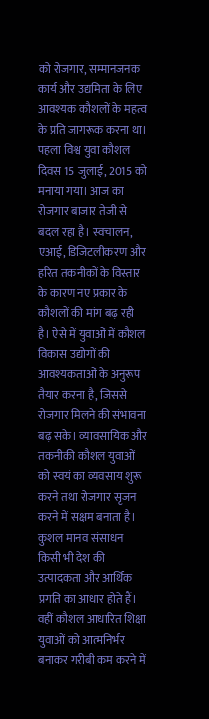को रोजगार, सम्मानजनक कार्य और उद्यमिता के लिए आवश्यक कौशलों के महत्व के प्रति जागरूक करना था।
पहला विश्व युवा कौशल दिवस 15 जुलाई, 2015 को मनाया गया। आज का रोजगार बाजार तेजी से बदल रहा है। स्वचालन, एआई, डिजिटलीकरण और हरित तकनीकों के विस्तार के कारण नए प्रकार के कौशलों की मांग बढ़ रही है। ऐसे में युवाओं में कौशल विकास उद्योगों की आवश्यकताओं के अनुरूप तैयार करना है, जिससे रोजगार मिलने की संभावना बढ़ सके। व्यावसायिक और तकनीकी कौशल युवाओं को स्वयं का व्यवसाय शुरू करने तथा रोजगार सृजन करने में सक्षम बनाता है। कुशल मानव संसाधन किसी भी देश की उत्पादकता और आर्थिक प्रगति का आधार होते हैं। वहीं कौशल आधारित शिक्षा युवाओं को आत्मनिर्भर बनाकर गरीबी कम करने में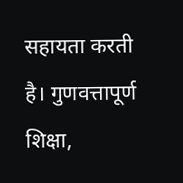सहायता करती है। गुणवत्तापूर्ण शिक्षा,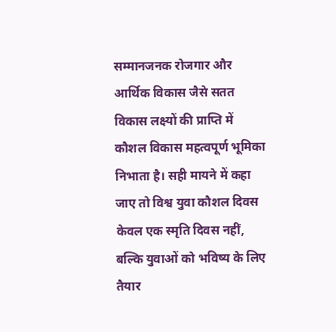सम्मानजनक रोजगार और आर्थिक विकास जैसे सतत विकास लक्ष्यों की प्राप्ति में कौशल विकास महत्वपूर्ण भूमिका निभाता है। सही मायने में कहा जाए तो विश्व युवा कौशल दिवस केवल एक स्मृति दिवस नहीं, बल्कि युवाओं को भविष्य के लिए तैयार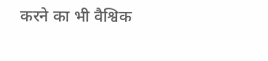करने का भी वैश्विक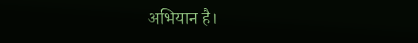अभियान है।